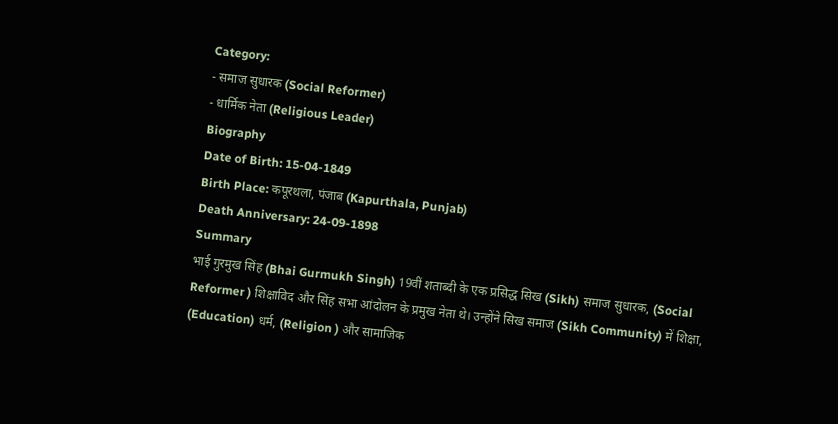Category:
- समाज सुधारक (Social Reformer)
- धार्मिक नेता (Religious Leader)
Biography
Date of Birth: 15-04-1849
Birth Place: कपूरथला, पंजाब (Kapurthala, Punjab)
Death Anniversary: 24-09-1898
Summary
भाई गुरमुख सिंह (Bhai Gurmukh Singh) 19वीं शताब्दी के एक प्रसिद्ध सिख (Sikh) समाज सुधारक, (Social Reformer ) शिक्षाविद और सिंह सभा आंदोलन के प्रमुख नेता थे। उन्होंने सिख समाज (Sikh Community) में शिक्षा, (Education) धर्म, (Religion ) और सामाजिक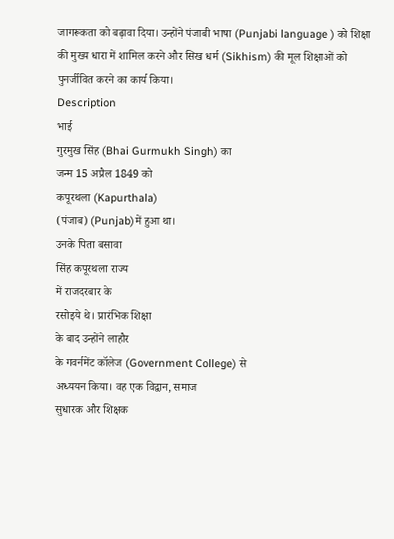जागरूकता को बढ़ावा दिया। उन्होंने पंजाबी भाषा (Punjabi language ) को शिक्षा की मुख्य धारा में शामिल करने और सिख धर्म (Sikhism) की मूल शिक्षाओं को पुनर्जीवित करने का कार्य किया।
Description
भाई
गुरमुख सिंह (Bhai Gurmukh Singh) का
जन्म 15 अप्रैल 1849 को
कपूरथला (Kapurthala)
(पंजाब) (Punjab)में हुआ था।
उनके पिता बसावा
सिंह कपूरथला राज्य
में राजदरबार के
रसोइये थे। प्रारंभिक शिक्षा
के बाद उन्होंने लाहौर
के गवर्नमेंट कॉलेज (Government College) से
अध्ययन किया। वह एक विद्वान, समाज
सुधारक और शिक्षक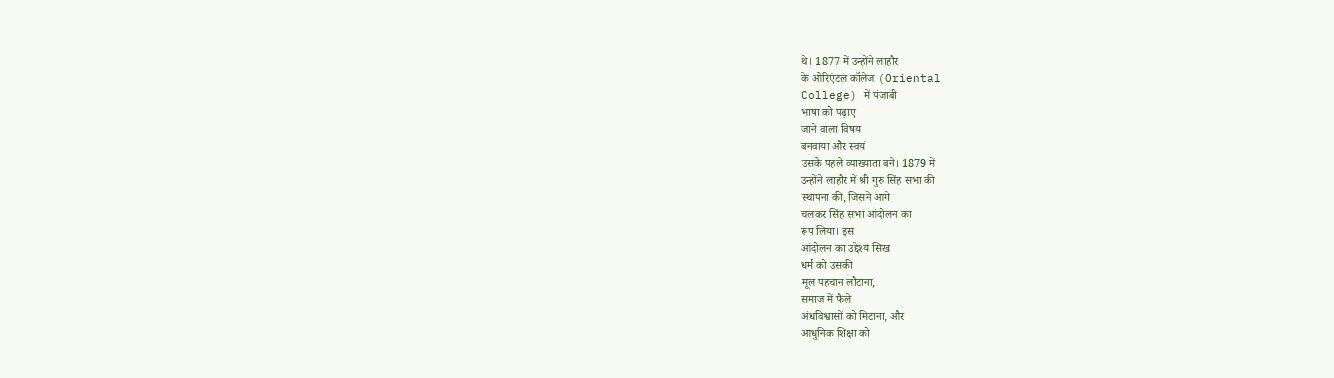थे। 1877 में उन्होंने लाहौर
के ओरिएंटल कॉलेज (Oriental
College) में पंजाबी
भाषा को पढ़ाए
जाने वाला विषय
बनवाया और स्वयं
उसके पहले व्याख्याता बने। 1879 में
उन्होंने लाहौर में श्री गुरु सिंह सभा की
स्थापना की, जिसने आगे
चलकर सिंह सभा आंदोलन का
रूप लिया। इस
आंदोलन का उद्देश्य सिख
धर्म को उसकी
मूल पहचान लौटाना,
समाज में फैले
अंधविश्वासों को मिटाना, और
आधुनिक शिक्षा को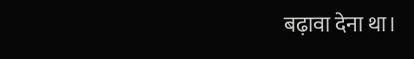बढ़ावा देना था।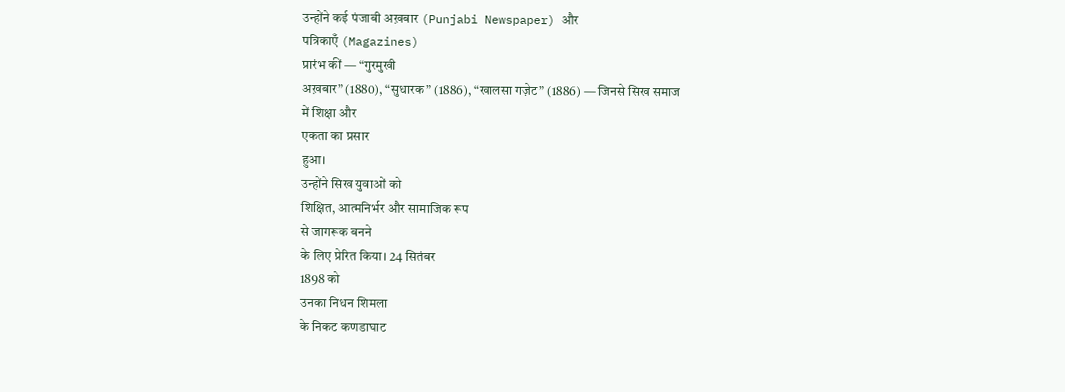उन्होंने कई पंजाबी अख़बार (Punjabi Newspaper) और
पत्रिकाएँ (Magazines)
प्रारंभ कीं — “गुरमुखी
अख़बार” (1880), “सुधारक” (1886), “खालसा गज़ेट” (1886) — जिनसे सिख समाज
में शिक्षा और
एकता का प्रसार
हुआ।
उन्होंने सिख युवाओं को
शिक्षित, आत्मनिर्भर और सामाजिक रूप
से जागरूक बनने
के लिए प्रेरित किया। 24 सितंबर
1898 को
उनका निधन शिमला
के निकट कणडाघाट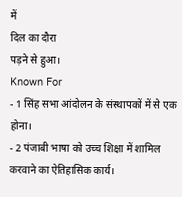में
दिल का दौरा
पड़ने से हुआ।
Known For
- 1 सिंह सभा आंदोलन के संस्थापकों में से एक होना।
- 2 पंजाबी भाषा को उच्च शिक्षा में शामिल करवाने का ऐतिहासिक कार्य।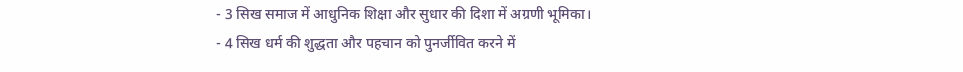- 3 सिख समाज में आधुनिक शिक्षा और सुधार की दिशा में अग्रणी भूमिका।
- 4 सिख धर्म की शुद्धता और पहचान को पुनर्जीवित करने में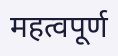महत्वपूर्ण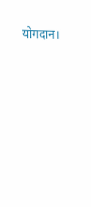योगदान।